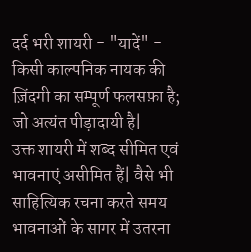दर्द भरी शायरी - "यादें" - किसी काल्पनिक नायक की ज़िंदगी का सम्पूर्ण फलसफ़ा है; जो अत्यंत पीड़ादायी है|
उक्त शायरी में शब्द सीमित एवं भावनाएं असीमित हैं| वैसे भी साहित्यिक रचना करते समय भावनाओं के सागर में उतरना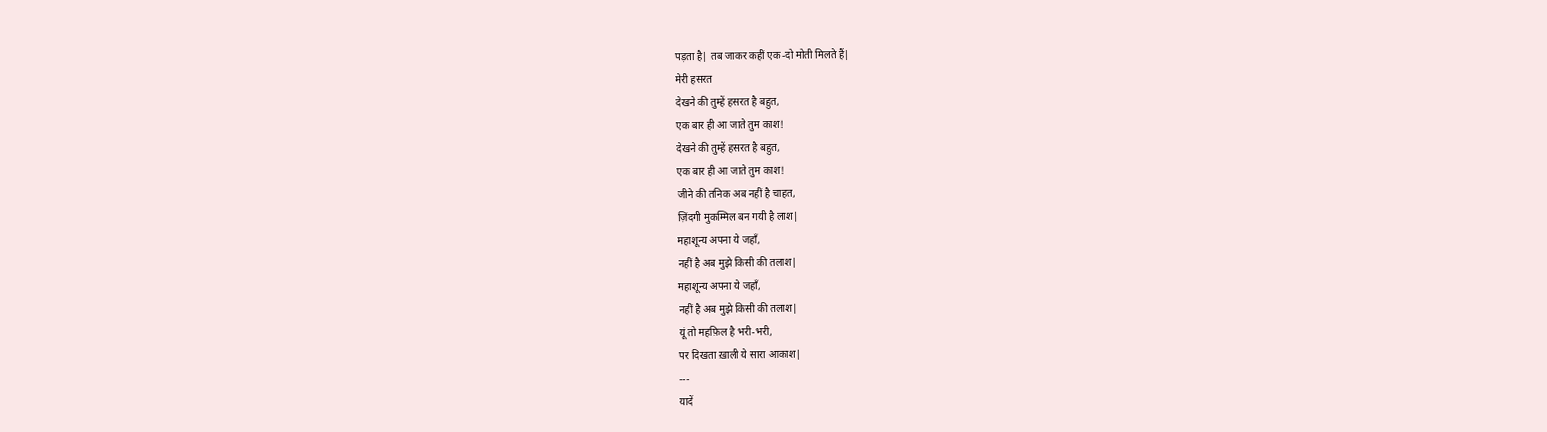पड़ता है| तब जाकर कहीं एक-दो मोती मिलते हैं|
मेरी हसरत
देखने की तुम्हें हसरत है बहुत,
एक बार ही आ जाते तुम काश!
देखने की तुम्हें हसरत है बहुत,
एक बार ही आ जाते तुम काश!
जीने की तनिक अब नहीं है चाहत,
ज़िंदगी मुकम्मिल बन गयी है लाश|
महाशून्य अपना ये जहाँ,
नहीं है अब मुझे किसी की तलाश|
महाशून्य अपना ये जहाँ,
नहीं है अब मुझे किसी की तलाश|
यूं तो महफ़िल है भरी-भरी,
पर दिखता ख़ाली ये सारा आकाश|
---
यादें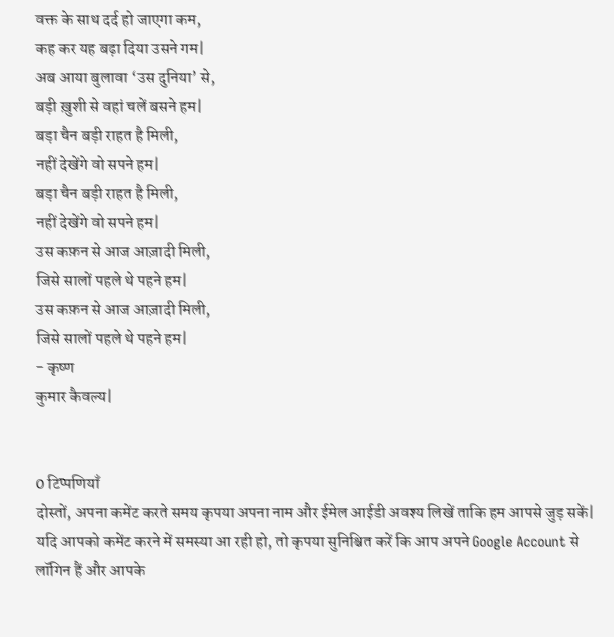वक्त के साथ दर्द हो जाएगा कम,
कह कर यह बढ़ा दिया उसने गम|
अब आया बुलावा ‘उस दुनिया’ से,
बड़ी ख़ुशी से वहां चलें बसने हम|
बड़ा चैन बड़ी राहत है मिली,
नहीं देखेंगे वो सपने हम|
बड़ा चैन बड़ी राहत है मिली,
नहीं देखेंगे वो सपने हम|
उस कफ़न से आज आज़ादी मिली,
जिसे सालों पहले थे पहने हम|
उस कफ़न से आज आज़ादी मिली,
जिसे सालों पहले थे पहने हम|
- कृष्ण
कुमार कैवल्य|


0 टिप्पणियाँ
दोस्तों, अपना कमेंट करते समय कृपया अपना नाम और ईमेल आईडी अवश्य लिखें ताकि हम आपसे जुड़ सकें|
यदि आपको कमेंट करने में समस्या आ रही हो, तो कृपया सुनिश्चित करें कि आप अपने Google Account से लॉगिन हैं और आपके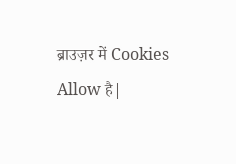ब्राउज़र में Cookies Allow है|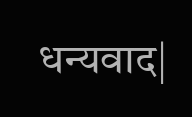धन्यवाद|